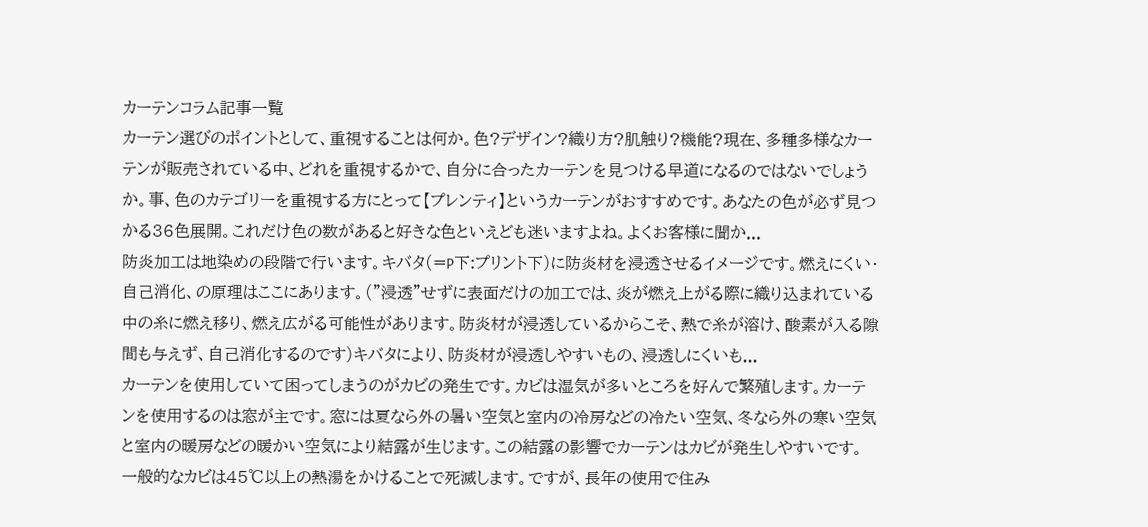カーテンコラム記事一覧
カーテン選びのポイントとして、重視することは何か。色?デザイン?織り方?肌触り?機能?現在、多種多様なカーテンが販売されている中、どれを重視するかで、自分に合ったカーテンを見つける早道になるのではないでしょうか。事、色のカテゴリーを重視する方にとって【プレンティ】というカーテンがおすすめです。あなたの色が必ず見つかる36色展開。これだけ色の数があると好きな色といえども迷いますよね。よくお客様に聞か...
防炎加工は地染めの段階で行います。キバタ(=P下:プリント下)に防炎材を浸透させるイメージです。燃えにくい・自己消化、の原理はここにあります。(”浸透”せずに表面だけの加工では、炎が燃え上がる際に織り込まれている中の糸に燃え移り、燃え広がる可能性があります。防炎材が浸透しているからこそ、熱で糸が溶け、酸素が入る隙間も与えず、自己消化するのです)キバタにより、防炎材が浸透しやすいもの、浸透しにくいも...
カーテンを使用していて困ってしまうのがカビの発生です。カビは湿気が多いところを好んで繁殖します。カーテンを使用するのは窓が主です。窓には夏なら外の暑い空気と室内の冷房などの冷たい空気、冬なら外の寒い空気と室内の暖房などの暖かい空気により結露が生じます。この結露の影響でカーテンはカビが発生しやすいです。一般的なカビは45℃以上の熱湯をかけることで死滅します。ですが、長年の使用で住み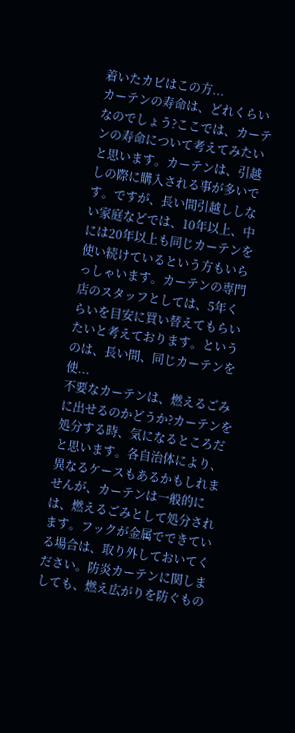着いたカビはこの方...
カーテンの寿命は、どれくらいなのでしょう?ここでは、カーテンの寿命について考えてみたいと思います。カーテンは、引越しの際に購入される事が多いです。ですが、長い間引越ししない家庭などでは、10年以上、中には20年以上も同じカーテンを使い続けているという方もいらっしゃいます。カーテンの専門店のスタッフとしては、5年くらいを目安に買い替えてもらいたいと考えております。というのは、長い間、同じカーテンを使...
不要なカーテンは、燃えるごみに出せるのかどうか?カーテンを処分する時、気になるところだと思います。各自治体により、異なるケースもあるかもしれませんが、カーテンは一般的には、燃えるごみとして処分されます。フックが金属でできている場合は、取り外しておいてください。防炎カーテンに関しましても、燃え広がりを防ぐもの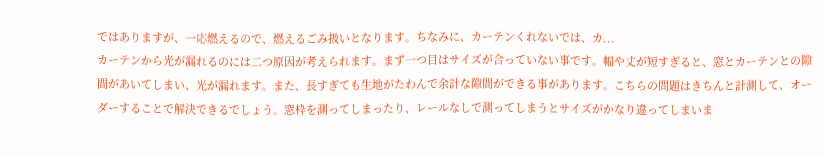ではありますが、一応燃えるので、燃えるごみ扱いとなります。ちなみに、カーテンくれないでは、カ...
カーテンから光が漏れるのには二つ原因が考えられます。まず一つ目はサイズが合っていない事です。幅や丈が短すぎると、窓とカーテンとの隙間があいてしまい、光が漏れます。また、長すぎても生地がたわんで余計な隙間ができる事があります。こちらの問題はきちんと計測して、オーダーすることで解決できるでしょう。窓枠を測ってしまったり、レールなしで測ってしまうとサイズがかなり違ってしまいま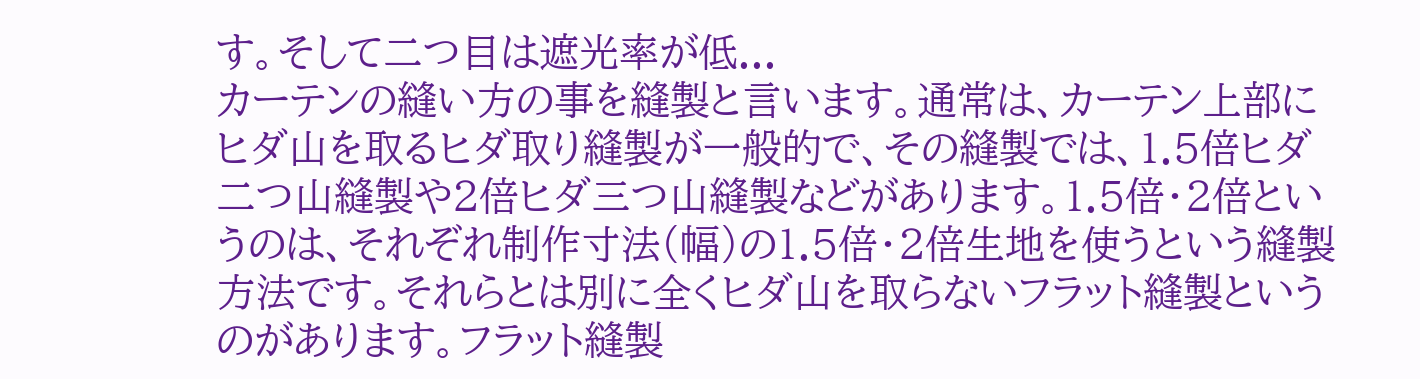す。そして二つ目は遮光率が低...
カーテンの縫い方の事を縫製と言います。通常は、カーテン上部にヒダ山を取るヒダ取り縫製が一般的で、その縫製では、1.5倍ヒダ二つ山縫製や2倍ヒダ三つ山縫製などがあります。1.5倍・2倍というのは、それぞれ制作寸法(幅)の1.5倍・2倍生地を使うという縫製方法です。それらとは別に全くヒダ山を取らないフラット縫製というのがあります。フラット縫製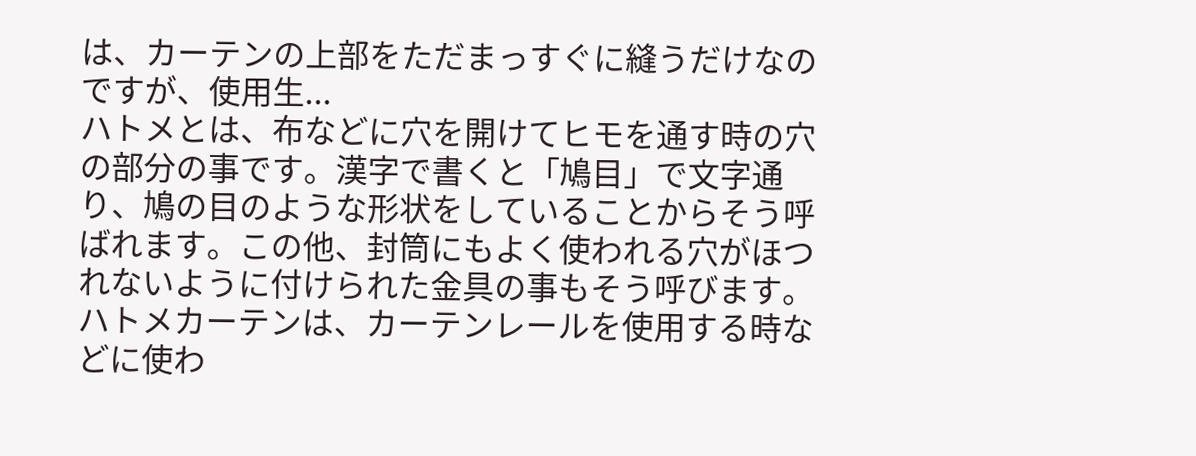は、カーテンの上部をただまっすぐに縫うだけなのですが、使用生...
ハトメとは、布などに穴を開けてヒモを通す時の穴の部分の事です。漢字で書くと「鳩目」で文字通り、鳩の目のような形状をしていることからそう呼ばれます。この他、封筒にもよく使われる穴がほつれないように付けられた金具の事もそう呼びます。ハトメカーテンは、カーテンレールを使用する時などに使わ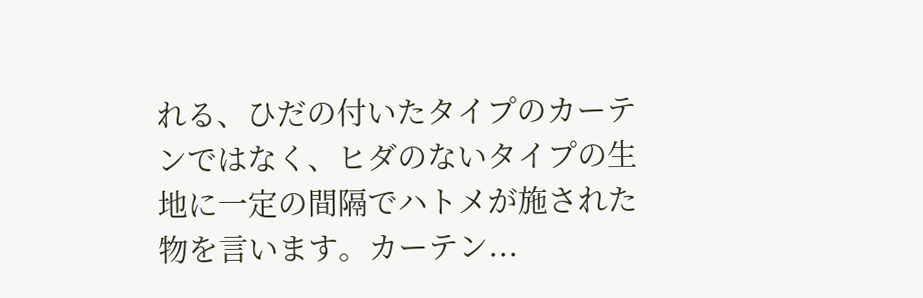れる、ひだの付いたタイプのカーテンではなく、ヒダのないタイプの生地に一定の間隔でハトメが施された物を言います。カーテン...